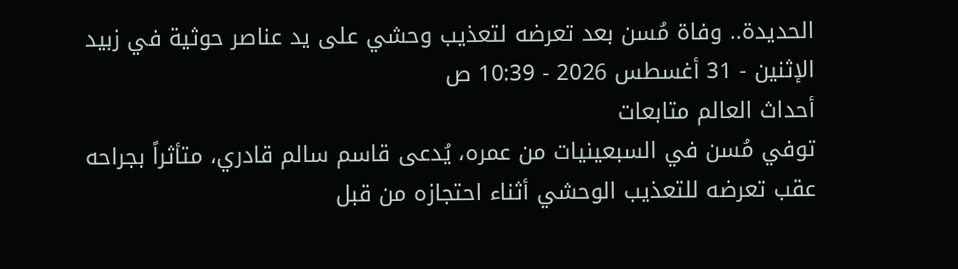الحديدة.. وفاة مُسن بعد تعرضه لتعذيب وحشي على يد عناصر حوثية في زبيد
الإثنين - 31 أغسطس 2026 - 10:39 ص
أحداث العالم متابعات
توفي مُسن في السبعينيات من عمره، يُدعى قاسم سالم قادري، متأثراً بجراحه عقب تعرضه للتعذيب الوحشي أثناء احتجازه من قبل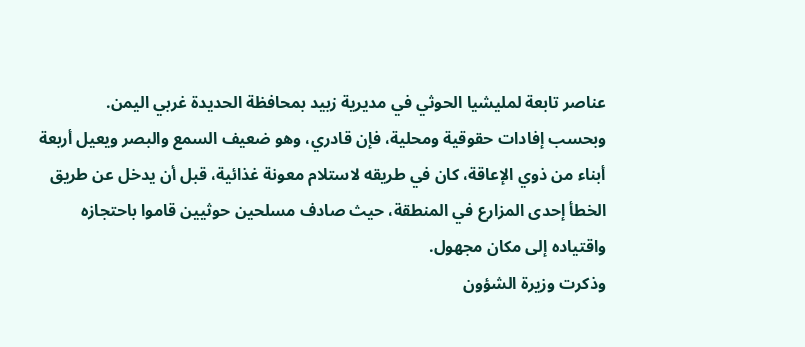عناصر تابعة لمليشيا الحوثي في مديرية زبيد بمحافظة الحديدة غربي اليمن.
وبحسب إفادات حقوقية ومحلية، فإن قادري، وهو ضعيف السمع والبصر ويعيل أربعة أبناء من ذوي الإعاقة، كان في طريقه لاستلام معونة غذائية، قبل أن يدخل عن طريق الخطأ إحدى المزارع في المنطقة، حيث صادف مسلحين حوثيين قاموا باحتجازه واقتياده إلى مكان مجهول.
وذكرت وزيرة الشؤون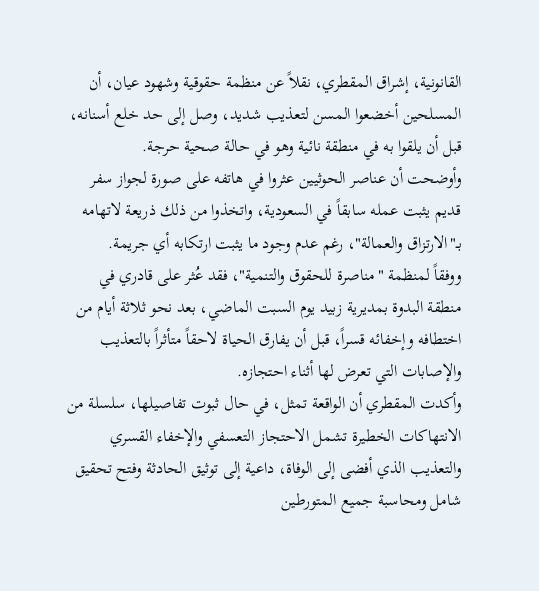القانونية، إشراق المقطري، نقلاً عن منظمة حقوقية وشهود عيان، أن المسلحين أخضعوا المسن لتعذيب شديد، وصل إلى حد خلع أسنانه، قبل أن يلقوا به في منطقة نائية وهو في حالة صحية حرجة.
وأوضحت أن عناصر الحوثيين عثروا في هاتفه على صورة لجواز سفر قديم يثبت عمله سابقاً في السعودية، واتخذوا من ذلك ذريعة لاتهامه بـ"الارتزاق والعمالة"، رغم عدم وجود ما يثبت ارتكابه أي جريمة.
ووفقاً لمنظمة "مناصرة للحقوق والتنمية"، فقد عُثر على قادري في منطقة البدوة بمديرية زبيد يوم السبت الماضي، بعد نحو ثلاثة أيام من اختطافه وإخفائه قسراً، قبل أن يفارق الحياة لاحقاً متأثراً بالتعذيب والإصابات التي تعرض لها أثناء احتجازه.
وأكدت المقطري أن الواقعة تمثل، في حال ثبوت تفاصيلها، سلسلة من الانتهاكات الخطيرة تشمل الاحتجاز التعسفي والإخفاء القسري والتعذيب الذي أفضى إلى الوفاة، داعية إلى توثيق الحادثة وفتح تحقيق شامل ومحاسبة جميع المتورطين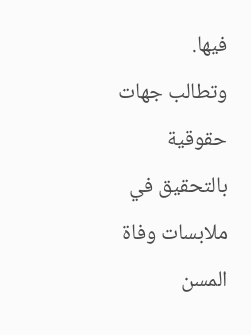فيها.
وتطالب جهات حقوقية بالتحقيق في ملابسات وفاة المسن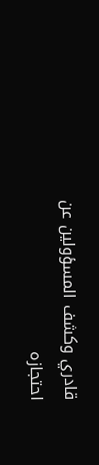قادري وكشف المسؤولين عن احتجازه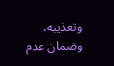وتعذيبه، وضمان عدم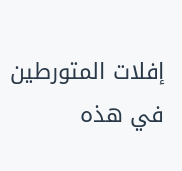إفلات المتورطين في هذه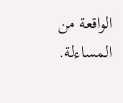الواقعة من المساءلة.